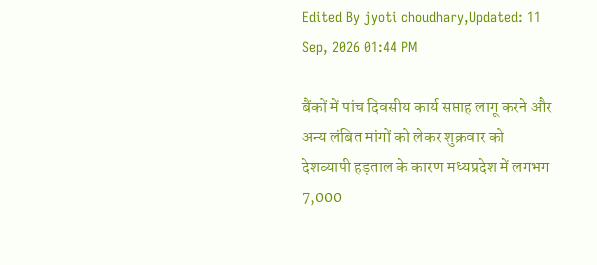Edited By jyoti choudhary,Updated: 11 Sep, 2026 01:44 PM

बैंकों में पांच दिवसीय कार्य सप्ताह लागू करने और अन्य लंबित मांगों को लेकर शुक्रवार को देशव्यापी हड़ताल के कारण मध्यप्रदेश में लगभग 7,000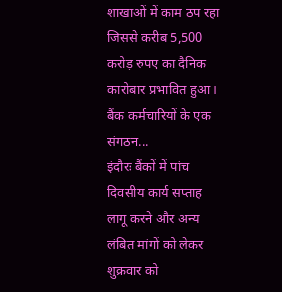शाखाओं में काम ठप रहा जिससे करीब 5,500 करोड़ रुपए का दैनिक कारोबार प्रभावित हुआ। बैंक कर्मचारियों के एक संगठन...
इंदौरः बैंकों में पांच दिवसीय कार्य सप्ताह लागू करने और अन्य लंबित मांगों को लेकर शुक्रवार को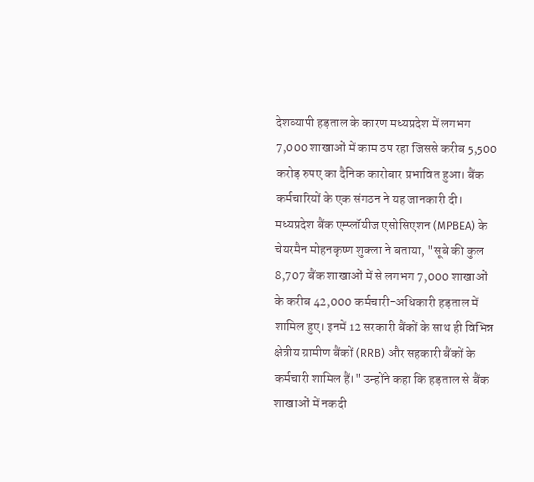देशव्यापी हड़ताल के कारण मध्यप्रदेश में लगभग 7,000 शाखाओं में काम ठप रहा जिससे करीब 5,500 करोड़ रुपए का दैनिक कारोबार प्रभावित हुआ। बैंक कर्मचारियों के एक संगठन ने यह जानकारी दी।
मध्यप्रदेश बैंक एम्प्लॉयीज एसोसिएशन (MPBEA) के चेयरमैन मोहनकृष्ण शुक्ला ने बताया, "सूबे की कुल 8,707 बैंक शाखाओं में से लगभग 7,000 शाखाओं के करीब 42,000 कर्मचारी-अधिकारी हड़ताल में शामिल हुए। इनमें 12 सरकारी बैंकों के साथ ही विभिन्न क्षेत्रीय ग्रामीण बैंकों (RRB) और सहकारी बैंकों के कर्मचारी शामिल हैं।" उन्होंने कहा कि हड़ताल से बैंक शाखाओं में नकदी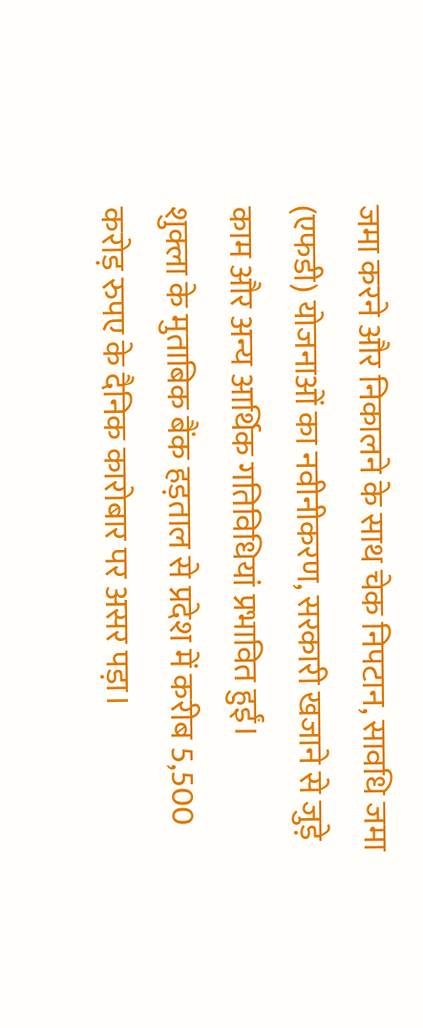जमा करने और निकालने के साथ चेक निपटान, सावधि जमा (एफडी) योजनाओं का नवीनीकरण, सरकारी खजाने से जुड़े काम और अन्य आर्थिक गतिविधियां प्रभावित हुईं।
शुक्ला के मुताबिक बैंक हड़ताल से प्रदेश में करीब 5,500 करोड़ रुपए के दैनिक कारोबार पर असर पड़ा।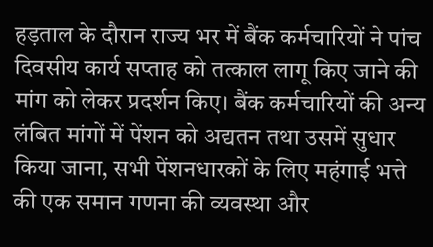हड़ताल के दौरान राज्य भर में बैंक कर्मचारियों ने पांच दिवसीय कार्य सप्ताह को तत्काल लागू किए जाने की मांग को लेकर प्रदर्शन किए। बैंक कर्मचारियों की अन्य लंबित मांगों में पेंशन को अद्यतन तथा उसमें सुधार किया जाना, सभी पेंशनधारकों के लिए महंगाई भत्ते की एक समान गणना की व्यवस्था और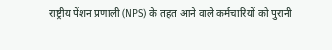राष्ट्रीय पेंशन प्रणाली (NPS) के तहत आने वाले कर्मचारियों को पुरानी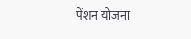पेंशन योजना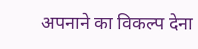अपनाने का विकल्प देना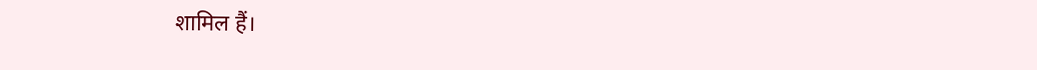शामिल हैं।